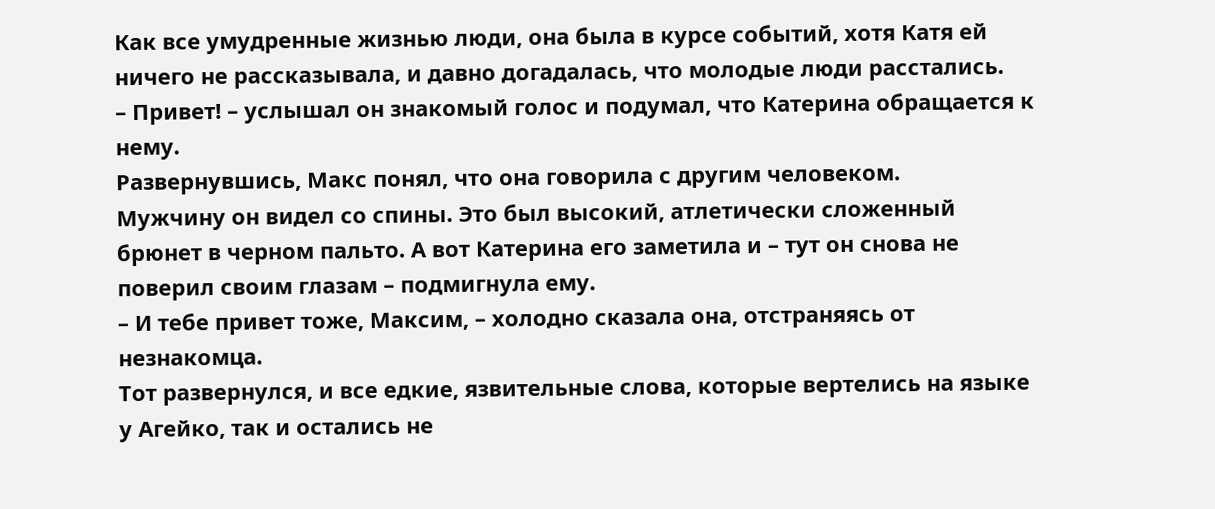Как все умудренные жизнью люди, она была в курсе событий, хотя Катя ей ничего не рассказывала, и давно догадалась, что молодые люди расстались.
– Привет! – услышал он знакомый голос и подумал, что Катерина обращается к нему.
Развернувшись, Макс понял, что она говорила с другим человеком.
Мужчину он видел со спины. Это был высокий, атлетически сложенный брюнет в черном пальто. А вот Катерина его заметила и – тут он снова не поверил своим глазам – подмигнула ему.
– И тебе привет тоже, Максим, – холодно сказала она, отстраняясь от незнакомца.
Тот развернулся, и все едкие, язвительные слова, которые вертелись на языке у Агейко, так и остались не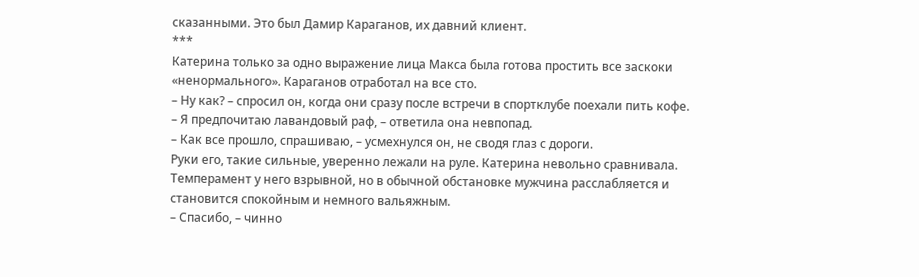сказанными. Это был Дамир Караганов, их давний клиент.
***
Катерина только за одно выражение лица Макса была готова простить все заскоки «ненормального». Караганов отработал на все сто.
– Ну как? – спросил он, когда они сразу после встречи в спортклубе поехали пить кофе.
– Я предпочитаю лавандовый раф, – ответила она невпопад.
– Как все прошло, спрашиваю, – усмехнулся он, не сводя глаз с дороги.
Руки его, такие сильные, уверенно лежали на руле. Катерина невольно сравнивала. Темперамент у него взрывной, но в обычной обстановке мужчина расслабляется и становится спокойным и немного вальяжным.
– Спасибо, – чинно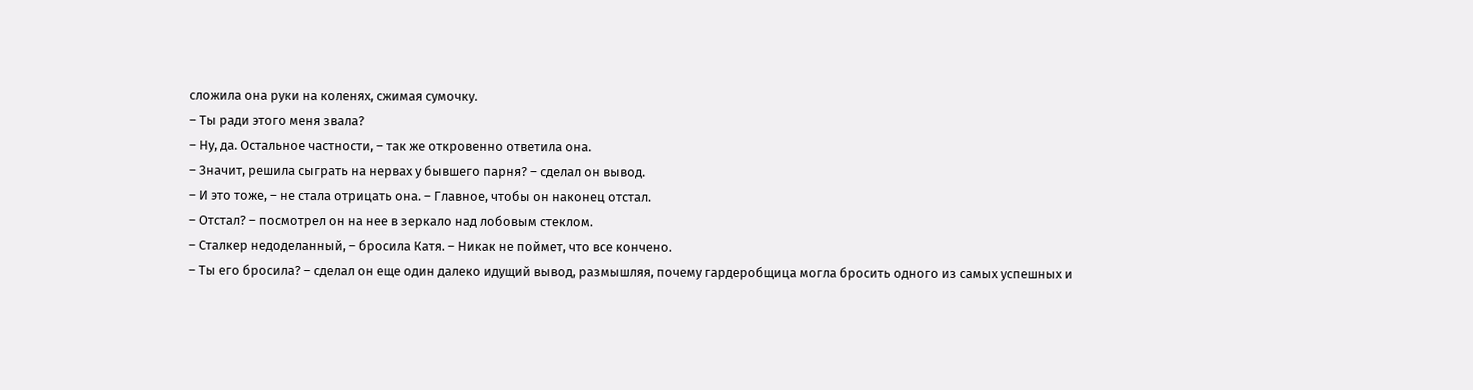сложила она руки на коленях, сжимая сумочку.
– Ты ради этого меня звала?
– Ну, да. Остальное частности, – так же откровенно ответила она.
– Значит, решила сыграть на нервах у бывшего парня? – сделал он вывод.
– И это тоже, – не стала отрицать она. – Главное, чтобы он наконец отстал.
– Отстал? – посмотрел он на нее в зеркало над лобовым стеклом.
– Сталкер недоделанный, – бросила Катя. – Никак не поймет, что все кончено.
– Ты его бросила? – сделал он еще один далеко идущий вывод, размышляя, почему гардеробщица могла бросить одного из самых успешных и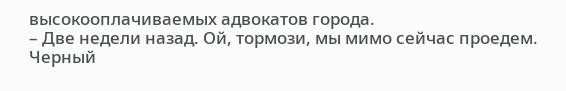высокооплачиваемых адвокатов города.
– Две недели назад. Ой, тормози, мы мимо сейчас проедем.
Черный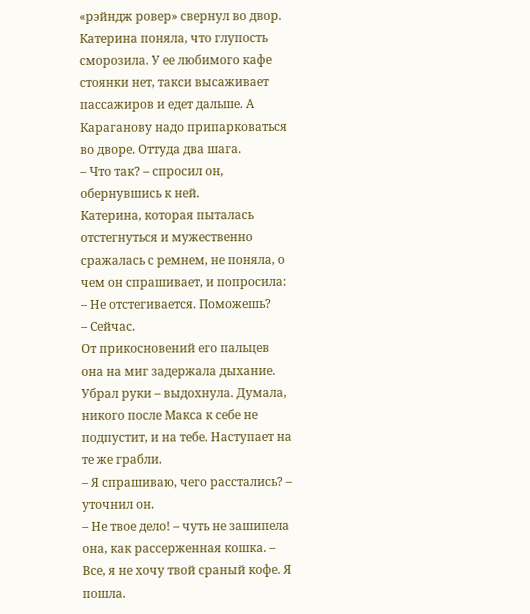«рэйндж ровер» свернул во двор. Катерина поняла, что глупость сморозила. У ее любимого кафе стоянки нет, такси высаживает пассажиров и едет дальше. А Караганову надо припарковаться во дворе. Оттуда два шага.
– Что так? – спросил он, обернувшись к ней.
Катерина, которая пыталась отстегнуться и мужественно сражалась с ремнем, не поняла, о чем он спрашивает, и попросила:
– Не отстегивается. Поможешь?
– Сейчас.
От прикосновений его пальцев она на миг задержала дыхание. Убрал руки – выдохнула. Думала, никого после Макса к себе не подпустит, и на тебе. Наступает на те же грабли.
– Я спрашиваю, чего расстались? – уточнил он.
– Не твое дело! – чуть не зашипела она, как рассерженная кошка. – Все, я не хочу твой сраный кофе. Я пошла.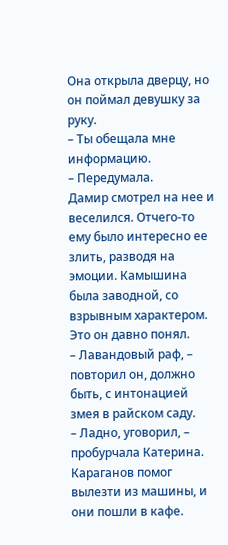Она открыла дверцу, но он поймал девушку за руку.
– Ты обещала мне информацию.
– Передумала.
Дамир смотрел на нее и веселился. Отчего-то ему было интересно ее злить, разводя на эмоции. Камышина была заводной, со взрывным характером. Это он давно понял.
– Лавандовый раф, – повторил он, должно быть, с интонацией змея в райском саду.
– Ладно, уговорил, – пробурчала Катерина.
Караганов помог вылезти из машины, и они пошли в кафе.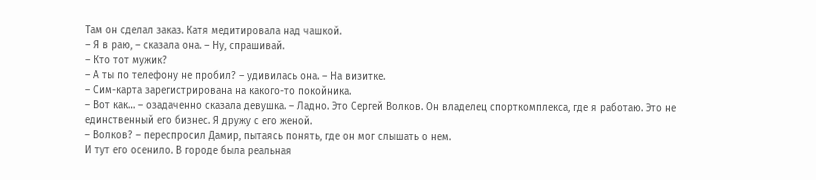Там он сделал заказ. Катя медитировала над чашкой.
– Я в раю, – сказала она. – Ну, спрашивай.
– Кто тот мужик?
– А ты по телефону не пробил? – удивилась она. – На визитке.
– Сим-карта зарегистрирована на какого-то покойника.
– Вот как… – озадаченно сказала девушка. – Ладно. Это Сергей Волков. Он владелец спорткомплекса, где я работаю. Это не единственный его бизнес. Я дружу с его женой.
– Волков? – переспросил Дамир, пытаясь понять, где он мог слышать о нем.
И тут его осенило. В городе была реальная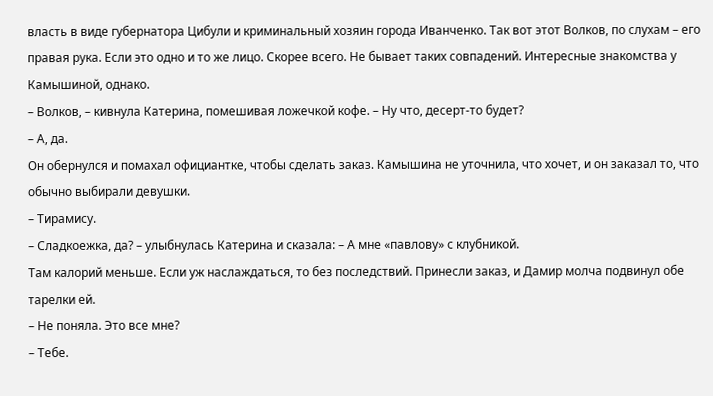власть в виде губернатора Цибули и криминальный хозяин города Иванченко. Так вот этот Волков, по слухам – его правая рука. Если это одно и то же лицо. Скорее всего. Не бывает таких совпадений. Интересные знакомства у Камышиной, однако.
– Волков, – кивнула Катерина, помешивая ложечкой кофе. – Ну что, десерт-то будет?
– А, да.
Он обернулся и помахал официантке, чтобы сделать заказ. Камышина не уточнила, что хочет, и он заказал то, что обычно выбирали девушки.
– Тирамису.
– Сладкоежка, да? – улыбнулась Катерина и сказала: – А мне «павлову» с клубникой.
Там калорий меньше. Если уж наслаждаться, то без последствий. Принесли заказ, и Дамир молча подвинул обе тарелки ей.
– Не поняла. Это все мне?
– Тебе.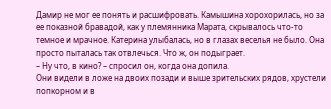Дамир не мог ее понять и расшифровать. Камышина хорохорилась, но за ее показной бравадой, как у племянника Марата, скрывалось что-то темное и мрачное. Катерина улыбалась, но в глазах веселья не было. Она просто пыталась так отвлечься. Что ж, он подыграет.
– Ну что, в кино? – спросил он, когда она допила.
Они видели в ложе на двоих позади и выше зрительских рядов, хрустели попкорном и в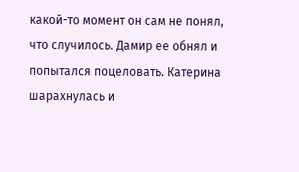какой-то момент он сам не понял, что случилось. Дамир ее обнял и попытался поцеловать. Катерина шарахнулась и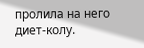пролила на него диет-колу.